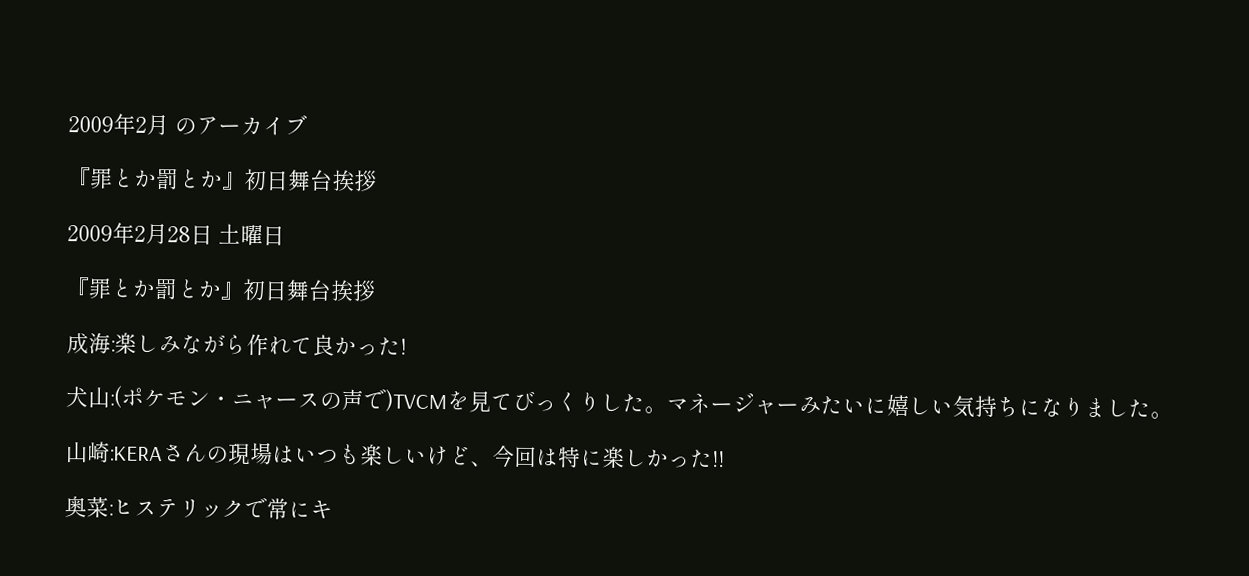2009年2月 のアーカイブ

『罪とか罰とか』初日舞台挨拶

2009年2月28日 土曜日

『罪とか罰とか』初日舞台挨拶

成海:楽しみながら作れて良かった!

犬山:(ポケモン・ニャースの声で)TVCMを見てびっくりした。マネージャーみたいに嬉しい気持ちになりました。

山崎:KERAさんの現場はいつも楽しいけど、今回は特に楽しかった!!

奥菜:ヒステリックで常にキ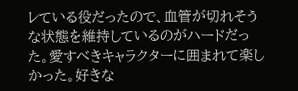レている役だったので、血管が切れそうな状態を維持しているのがハードだった。愛すべきキャラクターに囲まれて楽しかった。好きな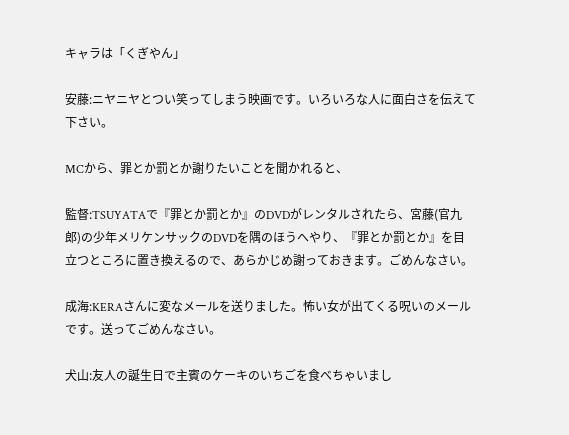キャラは「くぎやん」

安藤:ニヤニヤとつい笑ってしまう映画です。いろいろな人に面白さを伝えて下さい。

MCから、罪とか罰とか謝りたいことを聞かれると、

監督:TSUYATAで『罪とか罰とか』のDVDがレンタルされたら、宮藤(官九郎)の少年メリケンサックのDVDを隅のほうへやり、『罪とか罰とか』を目立つところに置き換えるので、あらかじめ謝っておきます。ごめんなさい。

成海:KERAさんに変なメールを送りました。怖い女が出てくる呪いのメールです。送ってごめんなさい。

犬山:友人の誕生日で主賓のケーキのいちごを食べちゃいまし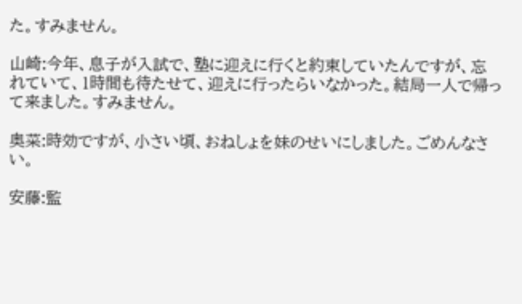た。すみません。

山崎:今年、息子が入試で、塾に迎えに行くと約束していたんですが、忘れていて、1時間も待たせて、迎えに行ったらいなかった。結局一人で帰って来ました。すみません。

奥菜:時効ですが、小さい頃、おねしょを妹のせいにしました。ごめんなさい。

安藤:監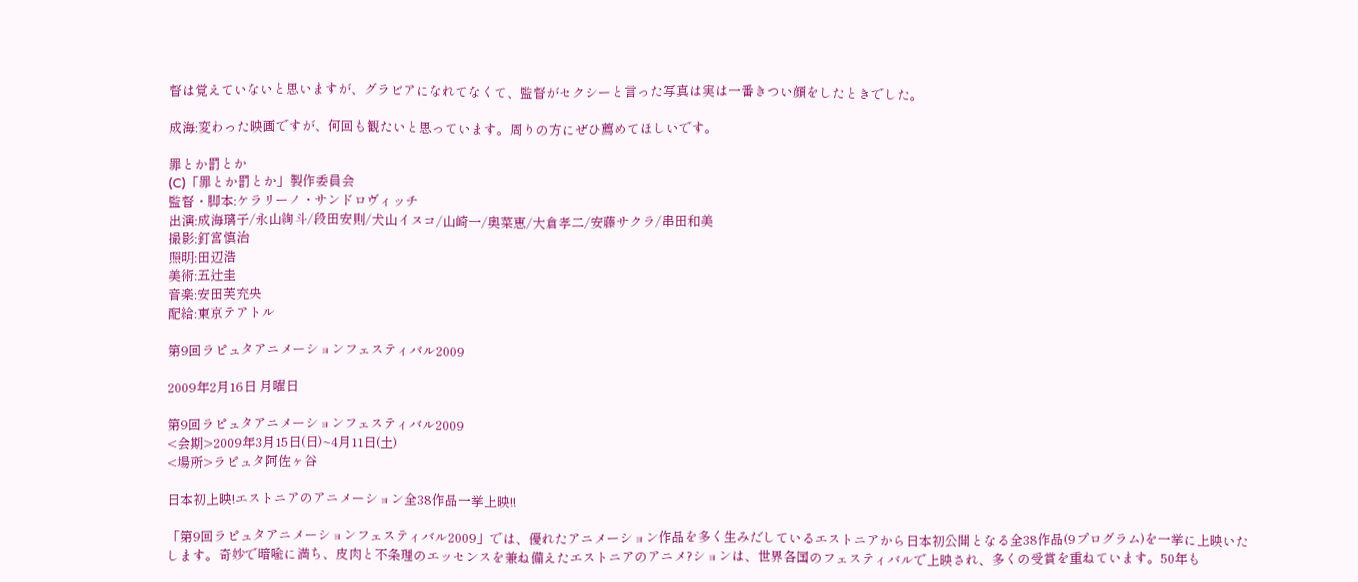督は覚えていないと思いますが、グラビアになれてなくて、監督がセクシーと言った写真は実は一番きつい顔をしたときでした。

成海:変わった映画ですが、何回も観たいと思っています。周りの方にぜひ薦めてほしいです。

罪とか罰とか
(C)「罪とか罰とか」製作委員会
監督・脚本:ケラリーノ・サンドロヴィッチ
出演:成海璃子/永山絢斗/段田安則/犬山イヌコ/山崎一/奥菜恵/大倉孝二/安藤サクラ/串田和美
撮影:釘宮慎治
照明:田辺浩
美術:五辻圭
音楽:安田芙充央
配給:東京テアトル

第9回ラピュタアニメーションフェスティバル2009

2009年2月16日 月曜日

第9回ラピュタアニメーションフェスティバル2009
<会期>2009年3月15日(日)~4月11日(土)
<場所>ラピュタ阿佐ヶ谷

日本初上映!エストニアのアニメーション全38作品一挙上映!!

「第9回ラピュタアニメーションフェスティバル2009」では、優れたアニメーション作品を多く生みだしているエストニアから日本初公開となる全38作品(9プログラム)を一挙に上映いたします。奇妙で暗喩に満ち、皮肉と不条理のエッセンスを兼ね備えたエストニアのアニメ?ションは、世界各国のフェスティバルで上映され、多くの受賞を重ねています。50年も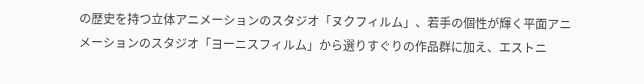の歴史を持つ立体アニメーションのスタジオ「ヌクフィルム」、若手の個性が輝く平面アニメーションのスタジオ「ヨーニスフィルム」から選りすぐりの作品群に加え、エストニ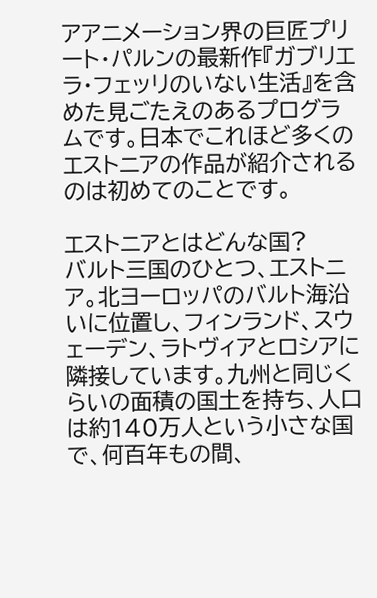アアニメーション界の巨匠プリート・パルンの最新作『ガブリエラ・フェッリのいない生活』を含めた見ごたえのあるプログラムです。日本でこれほど多くのエストニアの作品が紹介されるのは初めてのことです。

エストニアとはどんな国?
バルト三国のひとつ、エストニア。北ヨーロッパのバルト海沿いに位置し、フィンランド、スウェーデン、ラトヴィアとロシアに隣接しています。九州と同じくらいの面積の国土を持ち、人口は約140万人という小さな国で、何百年もの間、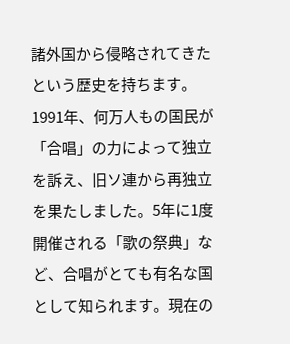諸外国から侵略されてきたという歴史を持ちます。
1991年、何万人もの国民が「合唱」の力によって独立を訴え、旧ソ連から再独立を果たしました。5年に1度開催される「歌の祭典」など、合唱がとても有名な国として知られます。現在の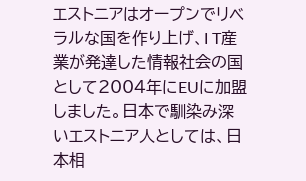エストニアはオープンでリベラルな国を作り上げ、I T産業が発達した情報社会の国として2004年にEUに加盟しました。日本で馴染み深いエストニア人としては、日本相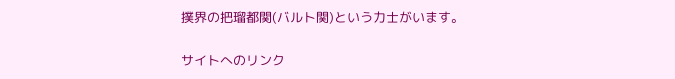撲界の把瑠都関(バルト関)という力士がいます。

サイトへのリンク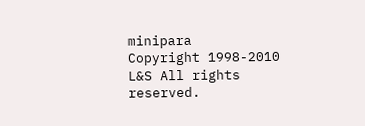minipara
Copyright 1998-2010 L&S All rights reserved.